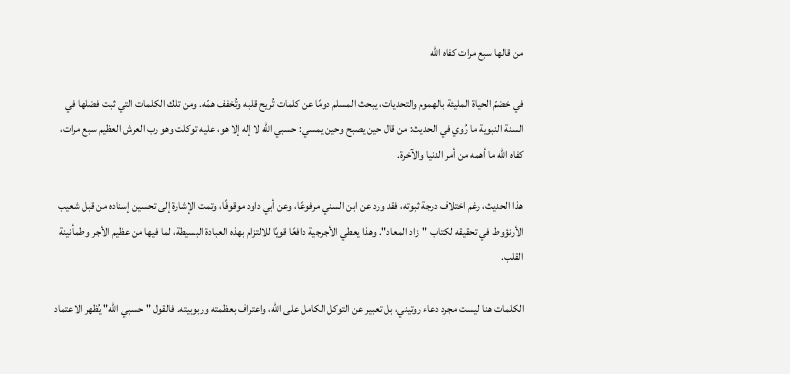من قالها سبع مرات كفاه الله

في خضمّ الحياة المليئة بالهموم والتحديات، يبحث المسلم دومًا عن كلمات تُريح قلبه وتُخفف همّه. ومن تلك الكلمات التي ثبت فضلها في السنة النبوية ما رُوي في الحديث: من قال حين يصبح وحين يمسي: حسبي الله لا إله إلا هو، عليه توكلت وهو رب العرش العظيم سبع مرات، كفاه الله ما أهمه من أمر الدنيا والآخرة.

هذا الحديث، رغم اختلاف درجة ثبوته، فقد ورد عن ابن السني مرفوعًا، وعن أبي داود موقوفًا، وتمت الإشارة إلى تحسين إسناده من قبل شعيب الأرنؤوط في تحقيقه لكتاب "زاد المعاد". وهذا يعطي الأجرجية دافعًا قويًا للالتزام بهذه العبادة البسيطة، لما فيها من عظيم الأجر وطمأنينة القلب.

الكلمات هنا ليست مجرد دعاء روتيني، بل تعبير عن التوكل الكامل على الله، واعتراف بعظمته وربوبيته. فالقول "حسبي الله" يُظهر الاعتماد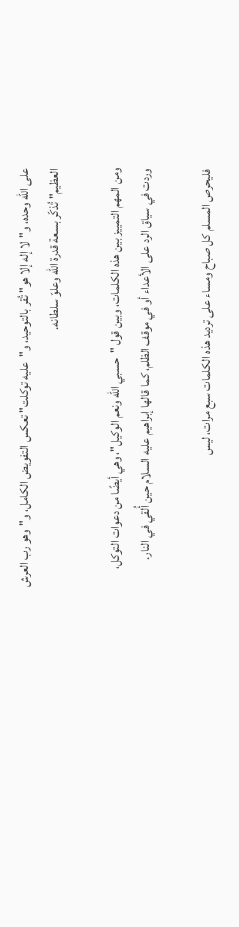على الله وحده، و"لا إله إلا هو" تُقر بالتوحيد، و"عليه توكلت" تعكس التفويض الكامل، و"وهو رب العرش العظيم" تُذكّر بسعة قدرة الله وعلوّ سلطانه.

ومن المهم التمييز بين هذه الكلمات، وبين قول "حسبي الله ونعم الوكيل"، وهي أيضًا من دعوات التوكل، وردت في سياق الرد على الأعداء أو في موقف الظلم، كما قالها إبراهيم عليه السلام حين أُلقي في النار.

فليحرص المسلم كل صباح ومساء على ترديد هذه الكلمات سبع مرات، ليس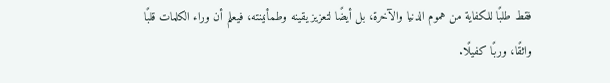فقط طلبًا للكفاية من هموم الدنيا والآخرة، بل أيضًا لتعزيز يقينه وطمأنينته، فيعلم أن وراء الكلمات قلبًا واثقًا، وربًا كفيلًا.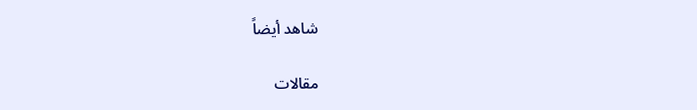شاهد أيضاً

مقالات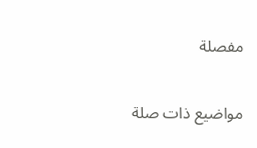مفصلة

مواضيع ذات صلة